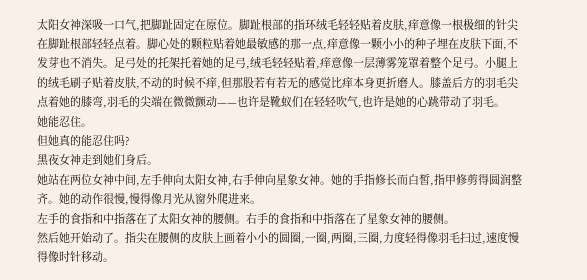太阳女神深吸一口气,把脚趾固定在原位。脚趾根部的指环绒毛轻轻贴着皮肤,痒意像一根极细的针尖在脚趾根部轻轻点着。脚心处的颗粒贴着她最敏感的那一点,痒意像一颗小小的种子埋在皮肤下面,不发芽也不消失。足弓处的托架托着她的足弓,绒毛轻轻贴着,痒意像一层薄雾笼罩着整个足弓。小腿上的绒毛刷子贴着皮肤,不动的时候不痒,但那股若有若无的感觉比痒本身更折磨人。膝盖后方的羽毛尖点着她的膝弯,羽毛的尖端在微微颤动——也许是靴蚁们在轻轻吹气,也许是她的心跳带动了羽毛。
她能忍住。
但她真的能忍住吗?
黑夜女神走到她们身后。
她站在两位女神中间,左手伸向太阳女神,右手伸向星象女神。她的手指修长而白皙,指甲修剪得圆润整齐。她的动作很慢,慢得像月光从窗外爬进来。
左手的食指和中指落在了太阳女神的腰侧。右手的食指和中指落在了星象女神的腰侧。
然后她开始动了。指尖在腰侧的皮肤上画着小小的圆圈,一圈,两圈,三圈,力度轻得像羽毛扫过,速度慢得像时针移动。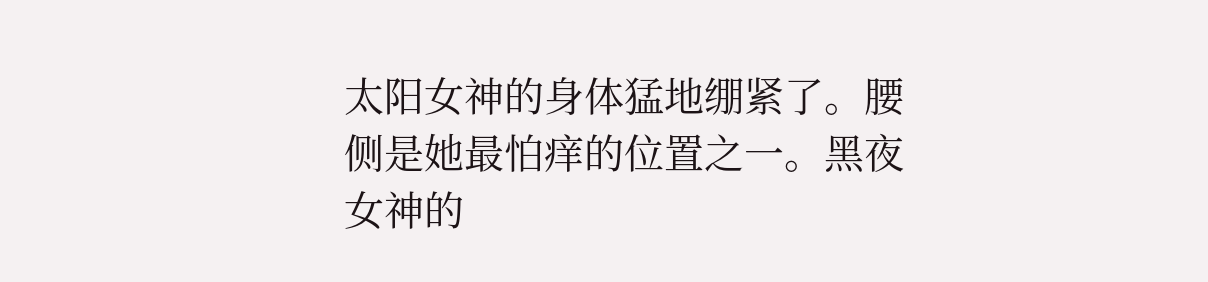太阳女神的身体猛地绷紧了。腰侧是她最怕痒的位置之一。黑夜女神的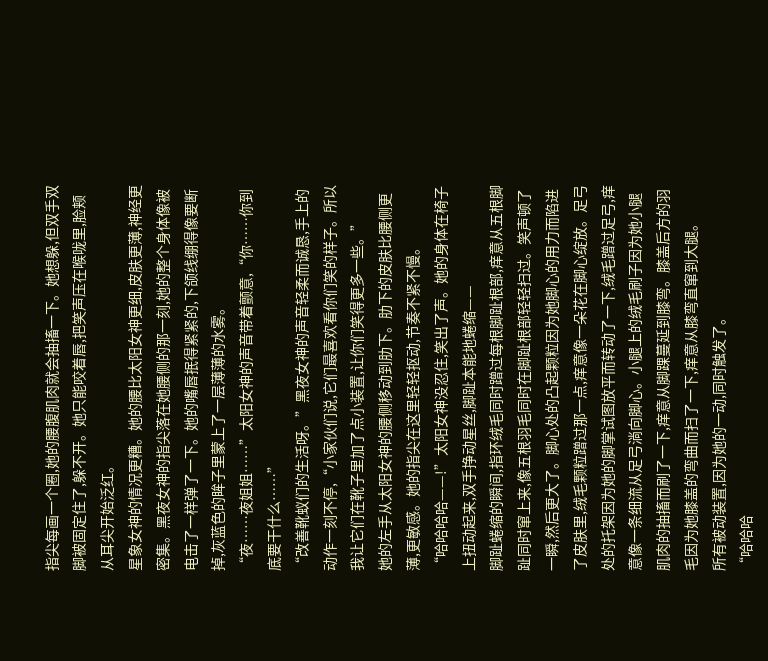指尖每画一个圈,她的腰腹肌肉就会抽搐一下。她想躲,但双手双脚被固定住了,躲不开。她只能咬着唇,把笑声压在喉咙里,脸颊从耳尖开始泛红。
星象女神的情况更糟。她的腰比太阳女神更细,皮肤更薄,神经更密集。黑夜女神的指尖落在她腰侧的那一刻,她的整个身体像被电击了一样弹了一下。她的嘴唇抿得紧紧的,下颌线绷得像要断掉,灰蓝色的眸子里蒙上了一层薄薄的水雾。
“夜……夜姐姐……”太阳女神的声音带着颤意,“你……你到底要干什么……”
“改善靴蚁们的生活呀。”黑夜女神的声音轻柔而诚恳,手上的动作一刻不停,“小家伙们说,它们最喜欢看你们笑的样子。所以我让它们在靴子里加了点小装置,让你们笑得更多一些。”
她的左手从太阳女神的腰侧移动到肋下。肋下的皮肤比腰侧更薄,更敏感。她的指尖在这里轻轻抠动,节奏不紧不慢。
“哈哈哈哈——!”太阳女神没忍住,笑出了声。她的身体在椅子上扭动起来,双手挣动星丝,脚趾本能地蜷缩——
脚趾蜷缩的瞬间,指环绒毛同时蹭过每根脚趾根部,痒意从五根脚趾同时窜上来,像五根羽毛同时在脚趾根部轻轻扫过。笑声顿了一瞬,然后更大了。脚心处的凸起颗粒因为她脚心的用力而陷进了皮肤里,绒毛颗粒蹭过那一点,痒意像一朵花在脚心绽放。足弓处的托架因为她的脚掌试图放平而转动了一下,绒毛蹭过足弓,痒意像一条细流从足弓淌向脚心。小腿上的绒毛刷子因为她小腿肌肉的抽搐而刷了一下,痒意从脚踝蔓延到膝弯。膝盖后方的羽毛因为她膝盖的弯曲而扫了一下,痒意从膝弯直窜到大腿。
所有被动装置,因为她的一动,同时触发了。
“哈哈哈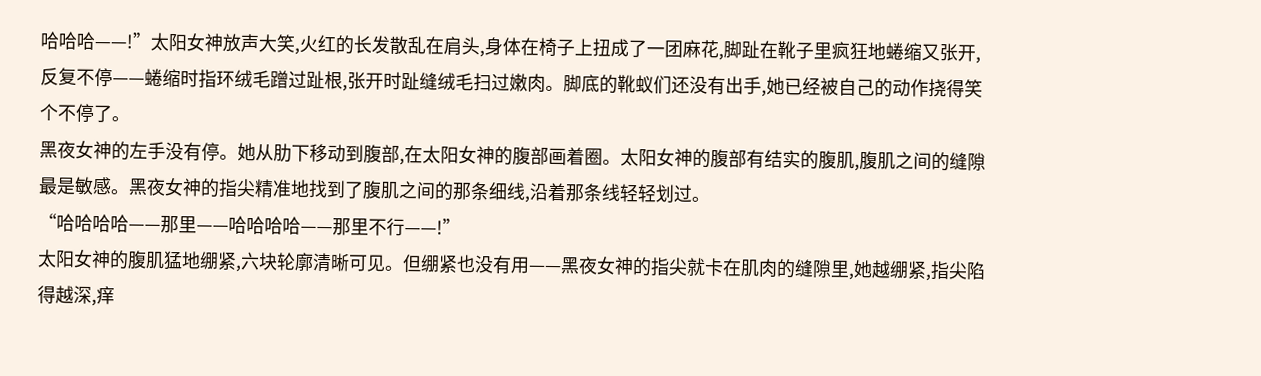哈哈哈——!”太阳女神放声大笑,火红的长发散乱在肩头,身体在椅子上扭成了一团麻花,脚趾在靴子里疯狂地蜷缩又张开,反复不停——蜷缩时指环绒毛蹭过趾根,张开时趾缝绒毛扫过嫩肉。脚底的靴蚁们还没有出手,她已经被自己的动作挠得笑个不停了。
黑夜女神的左手没有停。她从肋下移动到腹部,在太阳女神的腹部画着圈。太阳女神的腹部有结实的腹肌,腹肌之间的缝隙最是敏感。黑夜女神的指尖精准地找到了腹肌之间的那条细线,沿着那条线轻轻划过。
“哈哈哈哈——那里——哈哈哈哈——那里不行——!”
太阳女神的腹肌猛地绷紧,六块轮廓清晰可见。但绷紧也没有用——黑夜女神的指尖就卡在肌肉的缝隙里,她越绷紧,指尖陷得越深,痒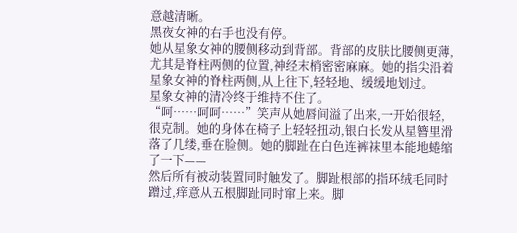意越清晰。
黑夜女神的右手也没有停。
她从星象女神的腰侧移动到背部。背部的皮肤比腰侧更薄,尤其是脊柱两侧的位置,神经末梢密密麻麻。她的指尖沿着星象女神的脊柱两侧,从上往下,轻轻地、缓缓地划过。
星象女神的清冷终于维持不住了。
“呵……呵呵……”笑声从她唇间溢了出来,一开始很轻,很克制。她的身体在椅子上轻轻扭动,银白长发从星簪里滑落了几缕,垂在脸侧。她的脚趾在白色连裤袜里本能地蜷缩了一下——
然后所有被动装置同时触发了。脚趾根部的指环绒毛同时蹭过,痒意从五根脚趾同时窜上来。脚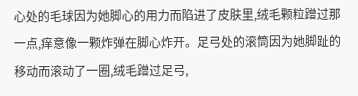心处的毛球因为她脚心的用力而陷进了皮肤里,绒毛颗粒蹭过那一点,痒意像一颗炸弹在脚心炸开。足弓处的滚筒因为她脚趾的移动而滚动了一圈,绒毛蹭过足弓,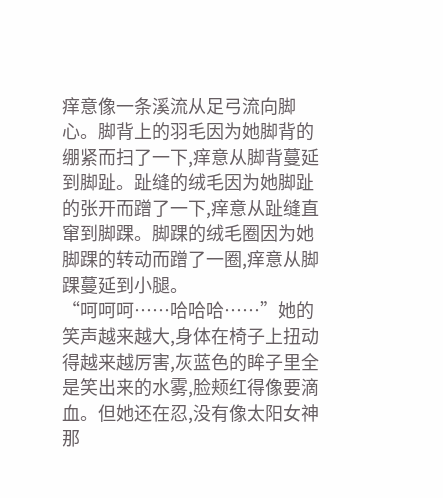痒意像一条溪流从足弓流向脚心。脚背上的羽毛因为她脚背的绷紧而扫了一下,痒意从脚背蔓延到脚趾。趾缝的绒毛因为她脚趾的张开而蹭了一下,痒意从趾缝直窜到脚踝。脚踝的绒毛圈因为她脚踝的转动而蹭了一圈,痒意从脚踝蔓延到小腿。
“呵呵呵……哈哈哈……”她的笑声越来越大,身体在椅子上扭动得越来越厉害,灰蓝色的眸子里全是笑出来的水雾,脸颊红得像要滴血。但她还在忍,没有像太阳女神那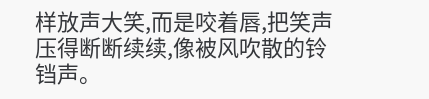样放声大笑,而是咬着唇,把笑声压得断断续续,像被风吹散的铃铛声。